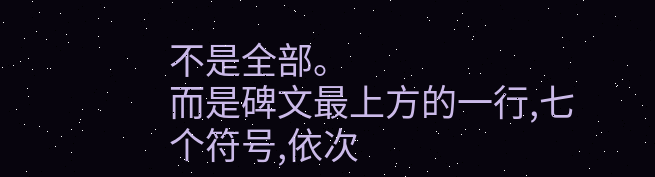不是全部。
而是碑文最上方的一行,七个符号,依次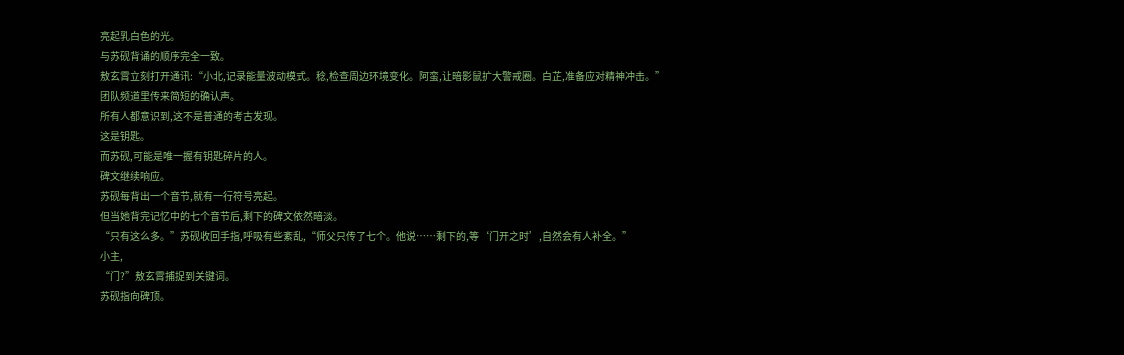亮起乳白色的光。
与苏砚背诵的顺序完全一致。
敖玄霄立刻打开通讯:“小北,记录能量波动模式。稔,检查周边环境变化。阿蛮,让暗影鼠扩大警戒圈。白芷,准备应对精神冲击。”
团队频道里传来简短的确认声。
所有人都意识到,这不是普通的考古发现。
这是钥匙。
而苏砚,可能是唯一握有钥匙碎片的人。
碑文继续响应。
苏砚每背出一个音节,就有一行符号亮起。
但当她背完记忆中的七个音节后,剩下的碑文依然暗淡。
“只有这么多。”苏砚收回手指,呼吸有些紊乱,“师父只传了七个。他说……剩下的,等‘门开之时’,自然会有人补全。”
小主,
“门?”敖玄霄捕捉到关键词。
苏砚指向碑顶。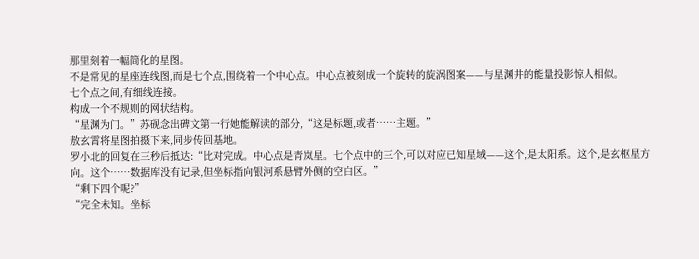那里刻着一幅简化的星图。
不是常见的星座连线图,而是七个点,围绕着一个中心点。中心点被刻成一个旋转的旋涡图案——与星渊井的能量投影惊人相似。
七个点之间,有细线连接。
构成一个不规则的网状结构。
“星渊为门。”苏砚念出碑文第一行她能解读的部分,“这是标题,或者……主题。”
敖玄霄将星图拍摄下来,同步传回基地。
罗小北的回复在三秒后抵达:“比对完成。中心点是青岚星。七个点中的三个,可以对应已知星域——这个,是太阳系。这个,是玄枢星方向。这个……数据库没有记录,但坐标指向银河系悬臂外侧的空白区。”
“剩下四个呢?”
“完全未知。坐标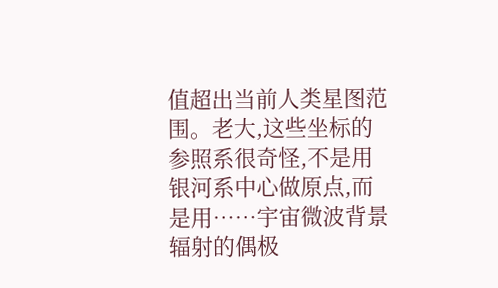值超出当前人类星图范围。老大,这些坐标的参照系很奇怪,不是用银河系中心做原点,而是用……宇宙微波背景辐射的偶极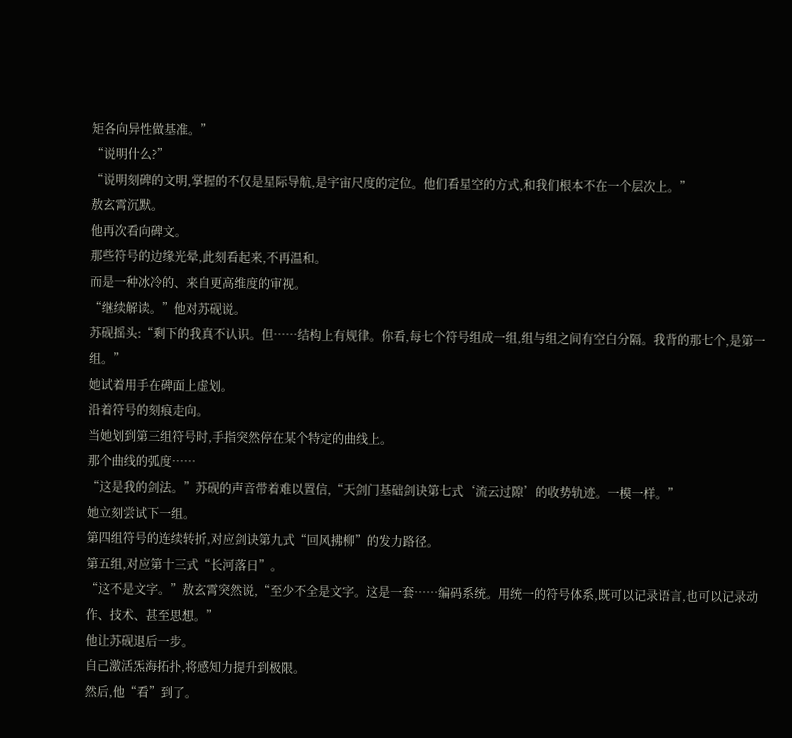矩各向异性做基准。”
“说明什么?”
“说明刻碑的文明,掌握的不仅是星际导航,是宇宙尺度的定位。他们看星空的方式,和我们根本不在一个层次上。”
敖玄霄沉默。
他再次看向碑文。
那些符号的边缘光晕,此刻看起来,不再温和。
而是一种冰冷的、来自更高维度的审视。
“继续解读。”他对苏砚说。
苏砚摇头:“剩下的我真不认识。但……结构上有规律。你看,每七个符号组成一组,组与组之间有空白分隔。我背的那七个,是第一组。”
她试着用手在碑面上虚划。
沿着符号的刻痕走向。
当她划到第三组符号时,手指突然停在某个特定的曲线上。
那个曲线的弧度……
“这是我的剑法。”苏砚的声音带着难以置信,“天剑门基础剑诀第七式‘流云过隙’的收势轨迹。一模一样。”
她立刻尝试下一组。
第四组符号的连续转折,对应剑诀第九式“回风拂柳”的发力路径。
第五组,对应第十三式“长河落日”。
“这不是文字。”敖玄霄突然说,“至少不全是文字。这是一套……编码系统。用统一的符号体系,既可以记录语言,也可以记录动作、技术、甚至思想。”
他让苏砚退后一步。
自己激活炁海拓扑,将感知力提升到极限。
然后,他“看”到了。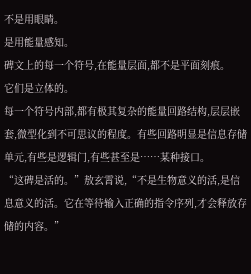不是用眼睛。
是用能量感知。
碑文上的每一个符号,在能量层面,都不是平面刻痕。
它们是立体的。
每一个符号内部,都有极其复杂的能量回路结构,层层嵌套,微型化到不可思议的程度。有些回路明显是信息存储单元,有些是逻辑门,有些甚至是……某种接口。
“这碑是活的。”敖玄霄说,“不是生物意义的活,是信息意义的活。它在等待输入正确的指令序列,才会释放存储的内容。”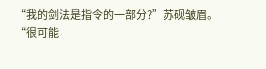“我的剑法是指令的一部分?”苏砚皱眉。
“很可能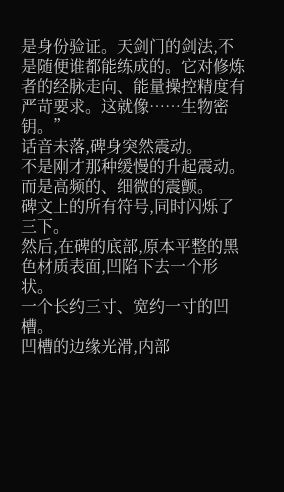是身份验证。天剑门的剑法,不是随便谁都能练成的。它对修炼者的经脉走向、能量操控精度有严苛要求。这就像……生物密钥。”
话音未落,碑身突然震动。
不是刚才那种缓慢的升起震动。
而是高频的、细微的震颤。
碑文上的所有符号,同时闪烁了三下。
然后,在碑的底部,原本平整的黑色材质表面,凹陷下去一个形状。
一个长约三寸、宽约一寸的凹槽。
凹槽的边缘光滑,内部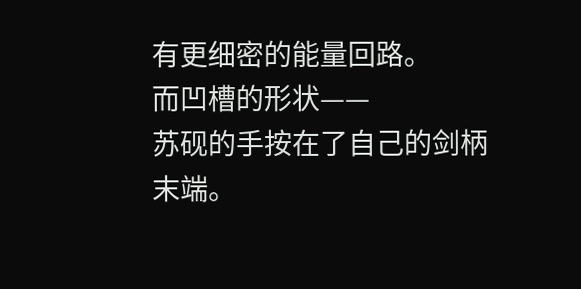有更细密的能量回路。
而凹槽的形状——
苏砚的手按在了自己的剑柄末端。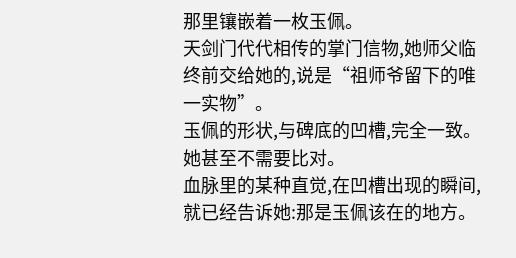那里镶嵌着一枚玉佩。
天剑门代代相传的掌门信物,她师父临终前交给她的,说是“祖师爷留下的唯一实物”。
玉佩的形状,与碑底的凹槽,完全一致。
她甚至不需要比对。
血脉里的某种直觉,在凹槽出现的瞬间,就已经告诉她:那是玉佩该在的地方。